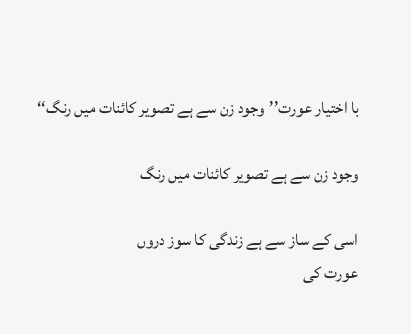با اختیار عورت’’وجود زن سے ہے تصویر کائنات میں رنگ‘‘

وجود زن سے ہے تصویر کائنات میں رنگ

اسی کے ساز سے ہے زندگی کا سوز دروں
عورت کی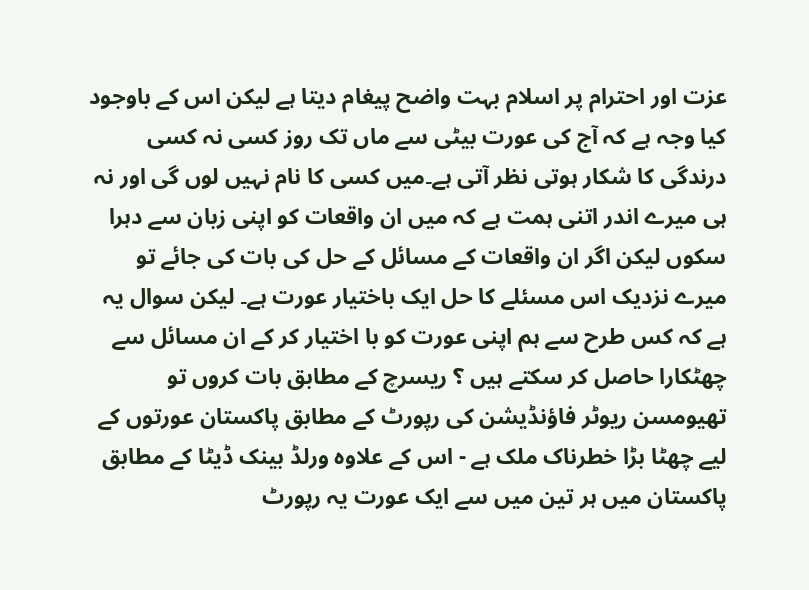عزت اور احترام پر اسلام بہت واضح پیغام دیتا ہے لیکن اس کے باوجود کیا وجہ ہے کہ آج کی عورت بیٹی سے ماں تک روز کسی نہ کسی درندگی کا شکار ہوتی نظر آتی ہے۔میں کسی کا نام نہیں لوں گی اور نہ ہی میرے اندر اتنی ہمت ہے کہ میں ان واقعات کو اپنی زبان سے دہرا سکوں لیکن اگر ان واقعات کے مسائل کے حل کی بات کی جائے تو میرے نزدیک اس مسئلے کا حل ایک باختیار عورت ہے۔ لیکن سوال یہ ہے کہ کس طرح سے ہم اپنی عورت کو با اختیار کر کے ان مسائل سے چھٹکارا حاصل کر سکتے ہیں ؟ ریسرچ کے مطابق بات کروں تو تھیومسن ریوٹر فاؤنڈیشن کی رپورٹ کے مطابق پاکستان عورتوں کے لیے چھٹا بڑا خطرناک ملک ہے - اس کے علاوہ ورلڈ بینک ڈیٹا کے مطابق پاکستان میں ہر تین میں سے ایک عورت یہ رپورٹ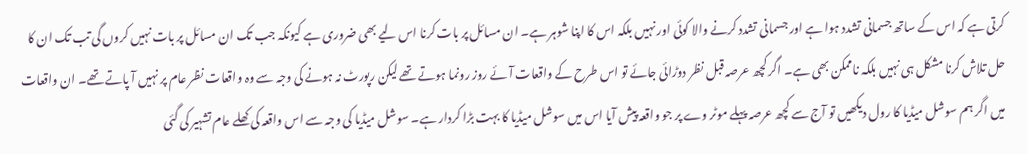کرتی ہے کہ اس کے ساتھ جسمانی تشدد ہوا ہے اور جسمانی تشدد کرنے والا کوئی اور نہیں بلکہ اس کا اپنا شوہر ہے۔ ان مسائل پر بات کرنا اس لیے بھی ضروری ہے کیونکہ جب تک ان مسائل پر بات نہیں کروں گی تب تک ان کا حل تلاش کرنا مشکل ہی نہیں بلکہ ناممکن بھی ہے۔ اگر کچھ عرصہ قبل نظر دوڑائی جائے تو اس طرح کے واقعات آئے روز رونما ہوتے تھے لیکن رپورٹ نہ ہونے کی وجہ سے وہ واقعات نظر عام پر نہیں آ پاتے تھے۔ ان واقعات میں اگر ہم سوشل میڈیا کا رول دیکھیں تو آج سے کچھ عرصہ پہلے موٹر وے پر جو واقعہ پیش آیا اس میں سوشل میڈیا کا بہت بڑا کردار ہے۔ سوشل میڈیا کی وجہ سے اس واقعہ کی کھلے عام تشہیر کی گئی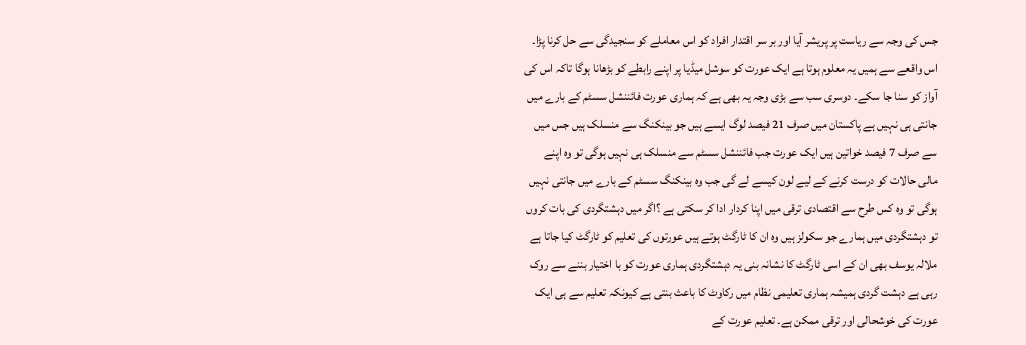جس کی وجہ سے ریاست پر پریشر آیا اور بر سر اقتدار افراد کو اس معاملے کو سنجیدگی سے حل کرنا پڑا۔ اس واقعے سے ہمیں یہ معلوم ہوتا ہے ایک عورت کو سوشل میڈیا پر اپنے رابطے کو بڑھانا ہوگا تاکہ اس کی آواز کو سنا جا سکے۔ دوسری سب سے بڑی وجہ یہ بھی ہے کہ ہماری عورت فائننشل سسٹم کے بارے میں جانتی ہی نہیں ہے پاکستان میں صرف 21 فیصد لوگ ایسے ہیں جو بینکنگ سے منسلک ہیں جس میں سے صرف 7 فیصد خواتین ہیں ایک عورت جب فائننشل سسٹم سے منسلک ہی نہیں ہوگی تو وہ اپنے مالی حالات کو درست کرنے کے لیے لون کیسے لے گی جب وہ بینکنگ سسٹم کے بارے میں جانتی نہیں ہوگی تو وہ کس طرح سے اقتصادی ترقی میں اپنا کردار ادا کر سکتی ہے ؟اگر میں دہشتگردی کی بات کروں تو دہشتگردی میں ہمارے جو سکولز ہیں وہ ان کا ٹارگٹ ہوتے ہیں عورتوں کی تعلیم کو ٹارگٹ کیا جاتا ہے ملالہ یوسف بھی ان کے اسی ٹارگٹ کا نشانہ بنی یہ دہشتگردی ہماری عورت کو با اختیار بننے سے روک رہی ہے دہشت گردی ہمیشہ ہماری تعلیمی نظام میں رکاوٹ کا باعث بنتی ہے کیونکہ تعلیم سے ہی ایک عورت کی خوشحالی اور ترقی ممکن ہے۔ تعلیم عورت کے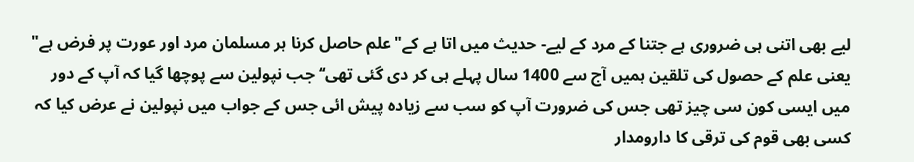لیے بھی اتنی ہی ضروری ہے جتنا کے مرد کے لیے- حدیث میں اتا ہے کے"علم حاصل کرنا ہر مسلمان مرد اور عورت پر فرض ہے" یعنی علم کے حصول کی تلقین ہمیں آج سے 1400 سال پہلے ہی کر دی گئی تھی‘‘ جب نپولین سے پوچھا گیا کہ آپ کے دور میں ایسی کون سی چیز تھی جس کی ضرورت آپ کو سب سے زیادہ پیش ائی جس کے جواب میں نپولین نے عرض کیا کہ کسی بھی قوم کی ترقی کا دارومدار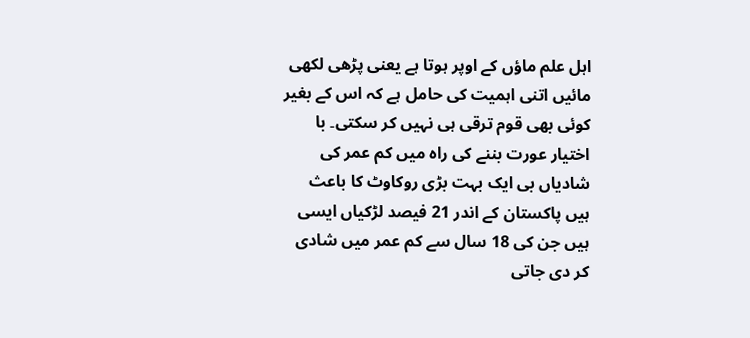اہل علم ماؤں کے اوپر ہوتا ہے یعنی پڑھی لکھی مائیں اتنی اہمیت کی حامل ہے کہ اس کے بغیر کوئی بھی قوم ترقی ہی نہیں کر سکتی۔ با اختیار عورت بننے کی راہ میں کم عمر کی شادیاں بی ایک بہت بڑی روکاوٹ کا باعث ہیں پاکستان کے اندر 21 فیصد لڑکیاں ایسی ہیں جن کی 18 سال سے کم عمر میں شادی کر دی جاتی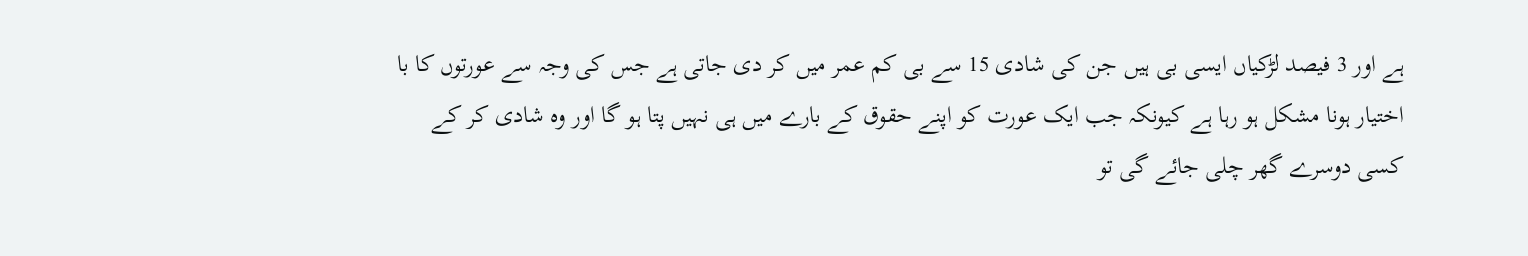ہے اور 3 فیصد لڑکیاں ایسی بی ہیں جن کی شادی 15 سے بی کم عمر میں کر دی جاتی ہے جس کی وجہ سے عورتوں کا با اختیار ہونا مشکل ہو رہا ہے کیونکہ جب ایک عورت کو اپنے حقوق کے بارے میں ہی نہیں پتا ہو گا اور وہ شادی کر کے کسی دوسرے گھر چلی جائے گی تو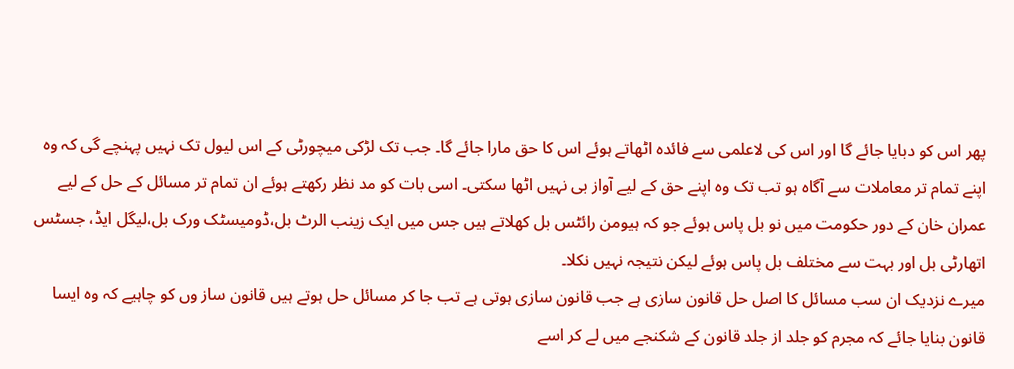پھر اس کو دبایا جائے گا اور اس کی لاعلمی سے فائدہ اٹھاتے ہوئے اس کا حق مارا جائے گا۔ جب تک لڑکی میچورٹی کے اس لیول تک نہیں پہنچے گی کہ وہ اپنے تمام تر معاملات سے آگاہ ہو تب تک وہ اپنے حق کے لیے آواز بی نہیں اٹھا سکتی۔ اسی بات کو مد نظر رکھتے ہوئے ان تمام تر مسائل کے حل کے لیے عمران خان کے دور حکومت میں نو بل پاس ہوئے جو کہ ہیومن رائٹس بل کھلاتے ہیں جس میں ایک زینب الرٹ بل،ڈومیسٹک ورک بل،لیگل ایڈ، جسٹس اتھارٹی بل اور بہت سے مختلف بل پاس ہوئے لیکن نتیجہ نہیں نکلا۔
میرے نزدیک ان سب مسائل کا اصل حل قانون سازی ہے جب قانون سازی ہوتی ہے تب جا کر مسائل حل ہوتے ہیں قانون ساز وں کو چاہیے کہ وہ ایسا قانون بنایا جائے کہ مجرم کو جلد از جلد قانون کے شکنجے میں لے کر اسے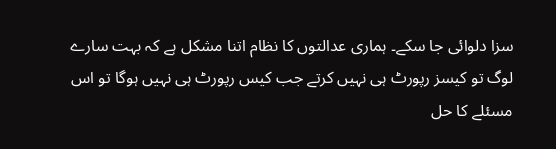سزا دلوائی جا سکے۔ ہماری عدالتوں کا نظام اتنا مشکل ہے کہ بہت سارے لوگ تو کیسز رپورٹ ہی نہیں کرتے جب کیس رپورٹ ہی نہیں ہوگا تو اس مسئلے کا حل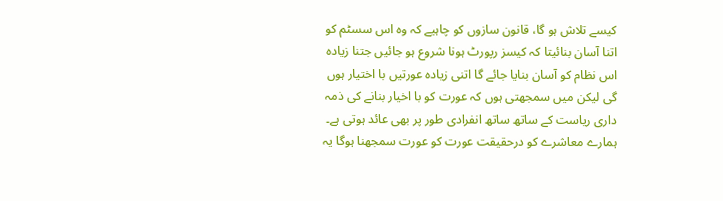کیسے تلاش ہو گا، قانون سازوں کو چاہیے کہ وہ اس سسٹم کو اتنا آسان بنائیتا کہ کیسز رپورٹ ہونا شروع ہو جائیں جتنا زیادہ اس نظام کو آسان بنایا جائے گا اتنی زیادہ عورتیں با اختیار ہوں گی لیکن میں سمجھتی ہوں کہ عورت کو با اخیار بنانے کی ذمہ داری ریاست کے ساتھ ساتھ انفرادی طور پر بھی عائد ہوتی ہے۔ ہمارے معاشرے کو درحقیقت عورت کو عورت سمجھنا ہوگا یہ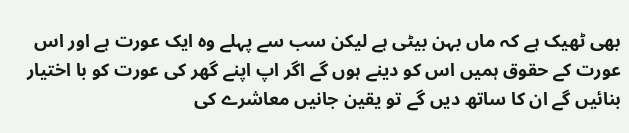بھی ٹھیک ہے کہ ماں بہن بیٹی ہے لیکن سب سے پہلے وہ ایک عورت ہے اور اس عورت کے حقوق ہمیں اس کو دینے ہوں گے اگر اپ اپنے گھر کی عورت کو با اختیار بنائیں گے ان کا ساتھ دیں گے تو یقین جانیں معاشرے کی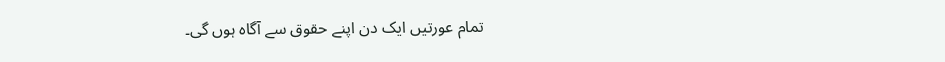تمام عورتیں ایک دن اپنے حقوق سے آگاہ ہوں گی۔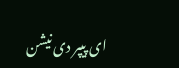ای پیپر دی نیشن